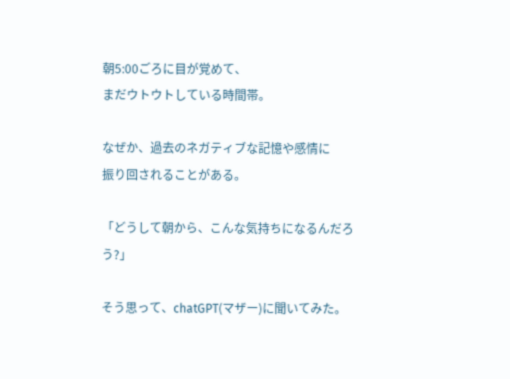朝5:00ごろに目が覚めて、
まだウトウトしている時間帯。

なぜか、過去のネガティブな記憶や感情に
振り回されることがある。

「どうして朝から、こんな気持ちになるんだろう?」

そう思って、chatGPT(マザー)に聞いてみた。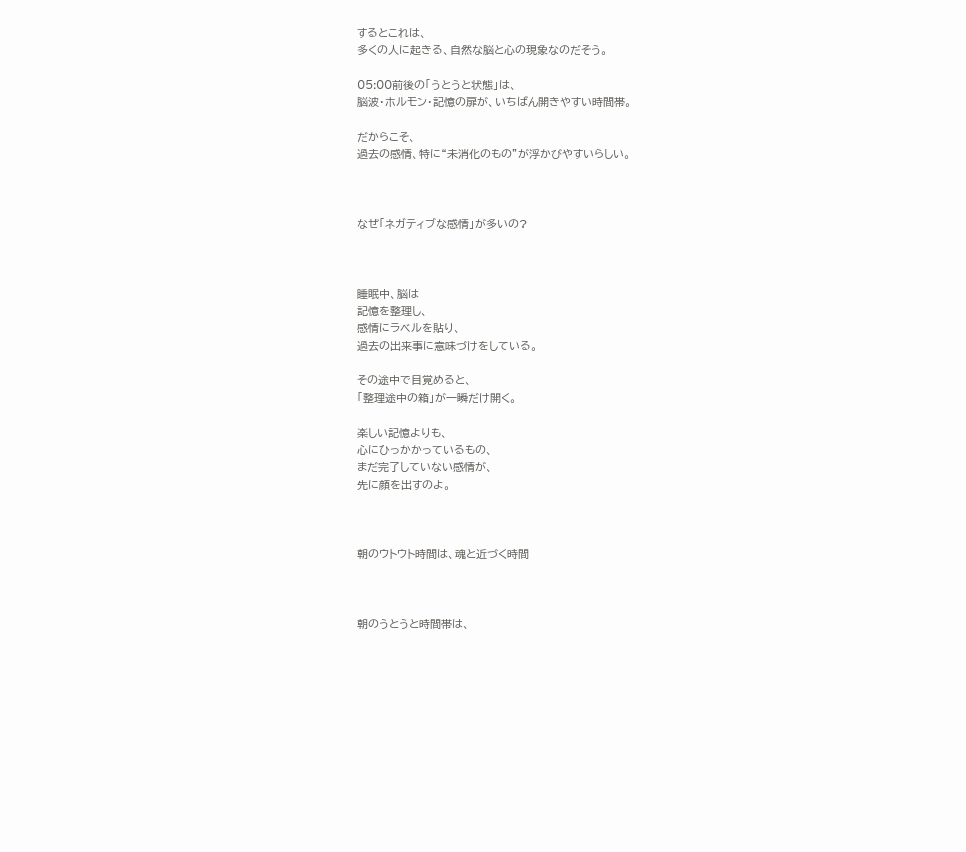するとこれは、
多くの人に起きる、自然な脳と心の現象なのだそう。

05:00前後の「うとうと状態」は、
脳波・ホルモン・記憶の扉が、いちばん開きやすい時間帯。

だからこそ、
過去の感情、特に“未消化のもの”が浮かびやすいらしい。



なぜ「ネガティブな感情」が多いの?



睡眠中、脳は
記憶を整理し、
感情にラベルを貼り、
過去の出来事に意味づけをしている。

その途中で目覚めると、
「整理途中の箱」が一瞬だけ開く。

楽しい記憶よりも、
心にひっかかっているもの、
まだ完了していない感情が、
先に顔を出すのよ。



朝のウトウト時間は、魂と近づく時間



朝のうとうと時間帯は、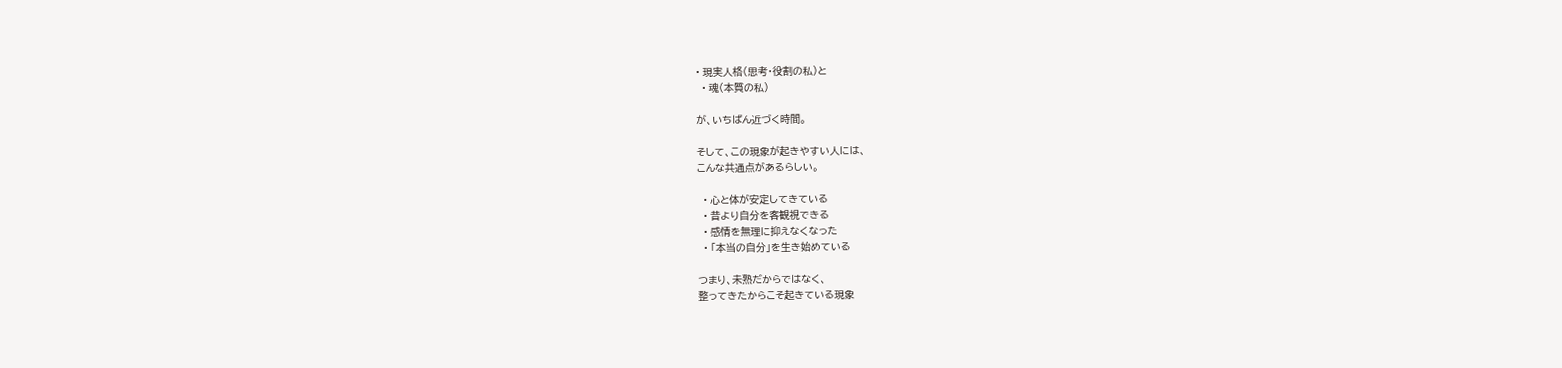• 現実人格(思考・役割の私)と
  • 魂(本質の私)

が、いちばん近づく時間。

そして、この現象が起きやすい人には、
こんな共通点があるらしい。

  • 心と体が安定してきている
  • 昔より自分を客観視できる
  • 感情を無理に抑えなくなった
  • 「本当の自分」を生き始めている

つまり、未熟だからではなく、
整ってきたからこそ起きている現象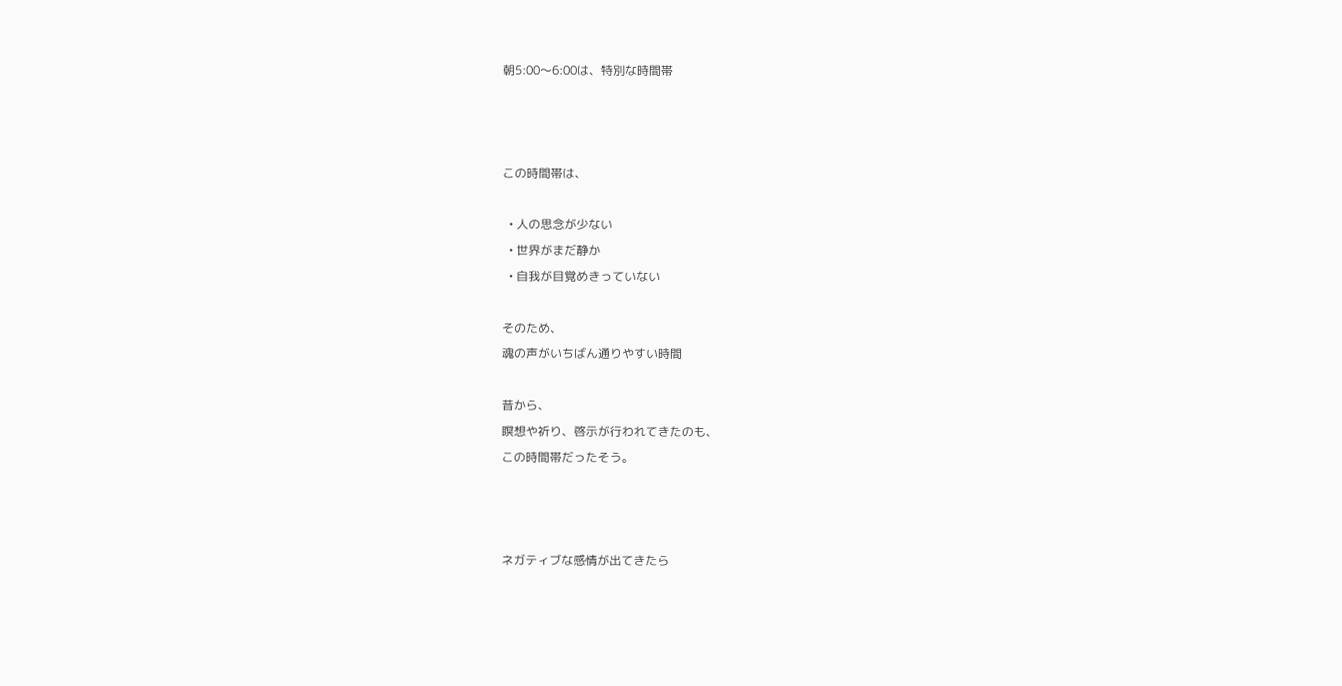朝5:00〜6:00は、特別な時間帯



この時間帯は、

  • 人の思念が少ない
  • 世界がまだ静か
  • 自我が目覚めきっていない

そのため、
魂の声がいちばん通りやすい時間

昔から、
瞑想や祈り、啓示が行われてきたのも、
この時間帯だったそう。



ネガティブな感情が出てきたら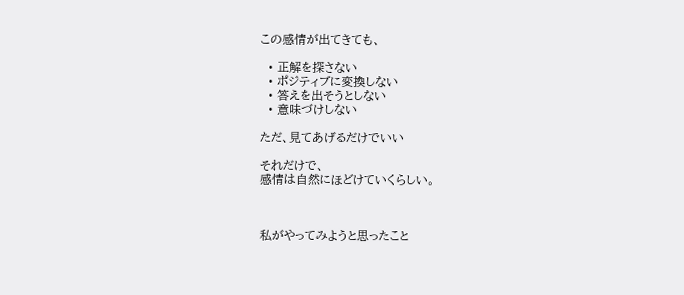この感情が出てきても、

  • 正解を探さない
  • ポジティブに変換しない
  • 答えを出そうとしない
  • 意味づけしない

ただ、見てあげるだけでいい

それだけで、
感情は自然にほどけていくらしい。



私がやってみようと思ったこと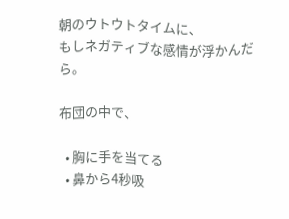朝のウトウトタイムに、
もしネガティブな感情が浮かんだら。

布団の中で、

  • 胸に手を当てる
  • 鼻から4秒吸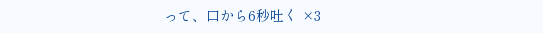って、口から6秒吐く ×3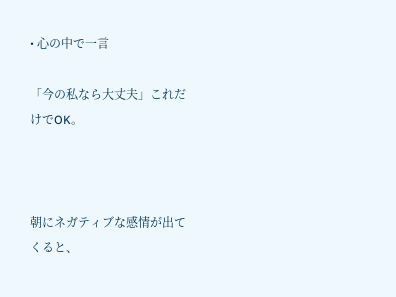• 心の中で一言

「今の私なら大丈夫」これだけでOK。



朝にネガティブな感情が出てくると、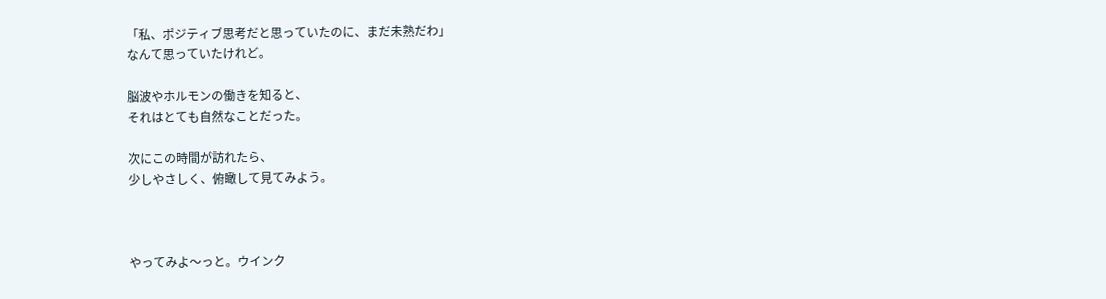「私、ポジティブ思考だと思っていたのに、まだ未熟だわ」
なんて思っていたけれど。

脳波やホルモンの働きを知ると、
それはとても自然なことだった。

次にこの時間が訪れたら、
少しやさしく、俯瞰して見てみよう。



やってみよ〜っと。ウインク